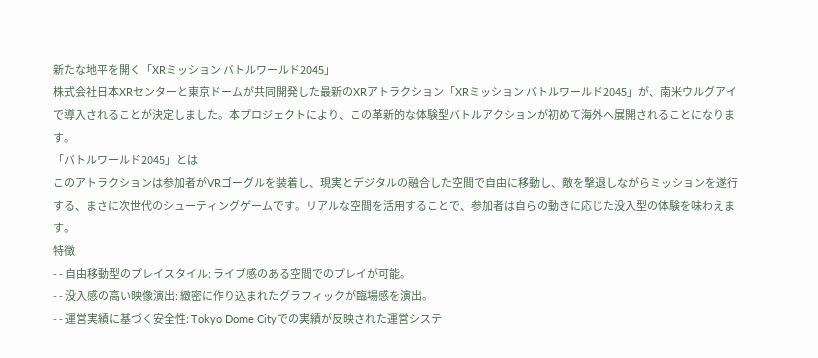新たな地平を開く「XRミッション バトルワールド2045」
株式会社日本XRセンターと東京ドームが共同開発した最新のXRアトラクション「XRミッション バトルワールド2045」が、南米ウルグアイで導入されることが決定しました。本プロジェクトにより、この革新的な体験型バトルアクションが初めて海外へ展開されることになります。
「バトルワールド2045」とは
このアトラクションは参加者がVRゴーグルを装着し、現実とデジタルの融合した空間で自由に移動し、敵を撃退しながらミッションを遂行する、まさに次世代のシューティングゲームです。リアルな空間を活用することで、参加者は自らの動きに応じた没入型の体験を味わえます。
特徴
- - 自由移動型のプレイスタイル: ライブ感のある空間でのプレイが可能。
- - 没入感の高い映像演出: 緻密に作り込まれたグラフィックが臨場感を演出。
- - 運営実績に基づく安全性: Tokyo Dome Cityでの実績が反映された運営システ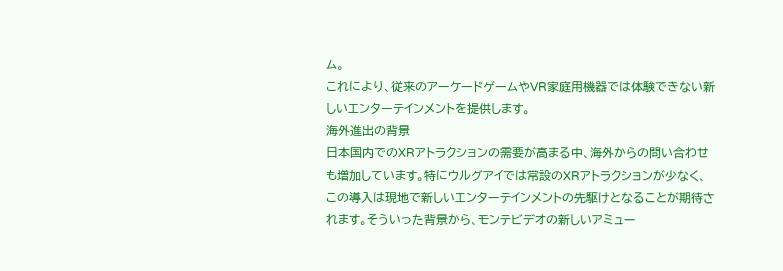ム。
これにより、従来のアーケードゲームやVR家庭用機器では体験できない新しいエンターテインメントを提供します。
海外進出の背景
日本国内でのXRアトラクションの需要が高まる中、海外からの問い合わせも増加しています。特にウルグアイでは常設のXRアトラクションが少なく、この導入は現地で新しいエンターテインメントの先駆けとなることが期待されます。そういった背景から、モンテビデオの新しいアミュー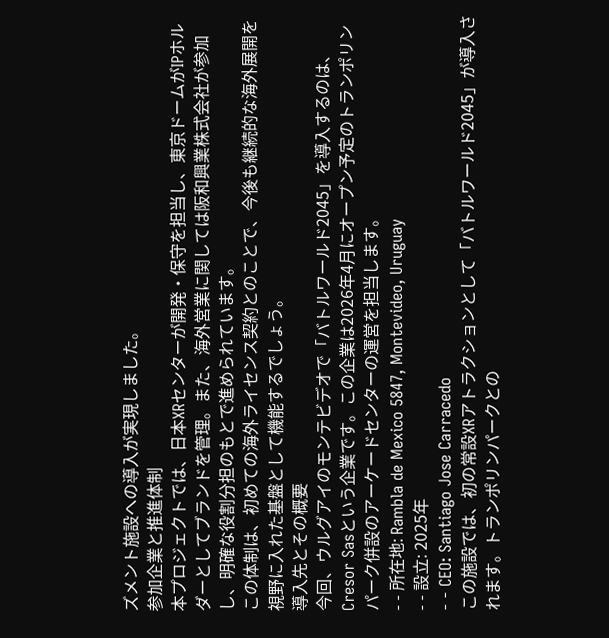ズメント施設への導入が実現しました。
参加企業と推進体制
本プロジェクトでは、日本XRセンターが開発・保守を担当し、東京ドームがIPホルダーとしてブランドを管理。また、海外営業に関しては阪和興業株式会社が参加し、明確な役割分担のもとで進められています。
この体制は、初めての海外ライセンス契約とのことで、今後も継続的な海外展開を視野に入れた基盤として機能するでしょう。
導入先とその概要
今回、ウルグアイのモンテビデオで「バトルワールド2045」を導入するのは、Cresor Sasという企業です。この企業は2026年4月にオープン予定のトランポリンパーク併設のアーケードセンターの運営を担当します。
- - 所在地: Rambla de Mexico 5847, Montevideo, Uruguay
- - 設立: 2025年
- - CEO: Santiago Jose Carracedo
この施設では、初の常設XRアトラクションとして「バトルワールド2045」が導入されます。トランポリンパークとの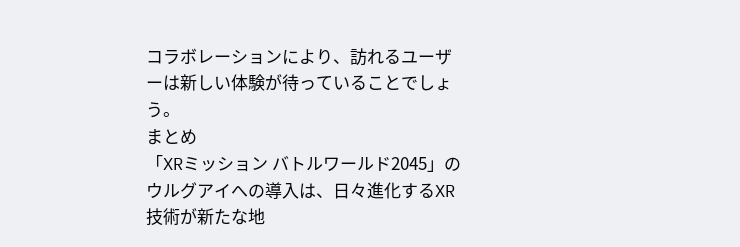コラボレーションにより、訪れるユーザーは新しい体験が待っていることでしょう。
まとめ
「XRミッション バトルワールド2045」のウルグアイへの導入は、日々進化するXR技術が新たな地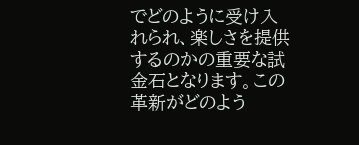でどのように受け入れられ、楽しさを提供するのかの重要な試金石となります。この革新がどのよう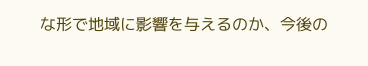な形で地域に影響を与えるのか、今後の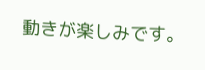動きが楽しみです。